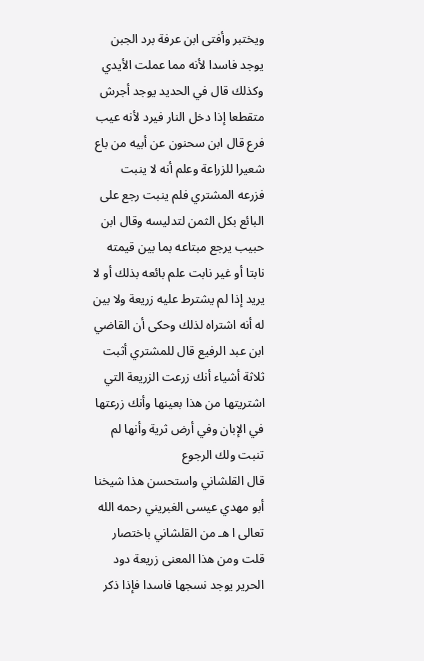ويختبر وأفتى ابن عرفة برد الجبن يوجد فاسدا لأنه مما عملت الأيدي وكذلك قال في الحديد يوجد أجرش متقطعا إذا دخل النار فيرد لأنه عيب
فرع قال ابن سحنون عن أبيه من باع شعيرا للزراعة وعلم أنه لا ينبت فزرعه المشتري فلم ينبت رجع على البائع بكل الثمن لتدليسه وقال ابن حبيب يرجع مبتاعه بما بين قيمته نابتا أو غير نابت علم بائعه بذلك أو لا يريد إذا لم يشترط عليه زريعة ولا بين له أنه اشتراه لذلك وحكى أن القاضي ابن عبد الرفيع قال للمشتري أثبت ثلاثة أشياء أنك زرعت الزريعة التي اشتريتها من هذا بعينها وأنك زرعتها في الإبان وفي أرض ثرية وأنها لم تنبت ولك الرجوع
قال القلشاني واستحسن هذا شيخنا أبو مهدي عيسى الغبريني رحمه الله تعالى ا هـ من القلشاني باختصار
قلت ومن هذا المعنى زريعة دود الحرير يوجد نسجها فاسدا فإذا ذكر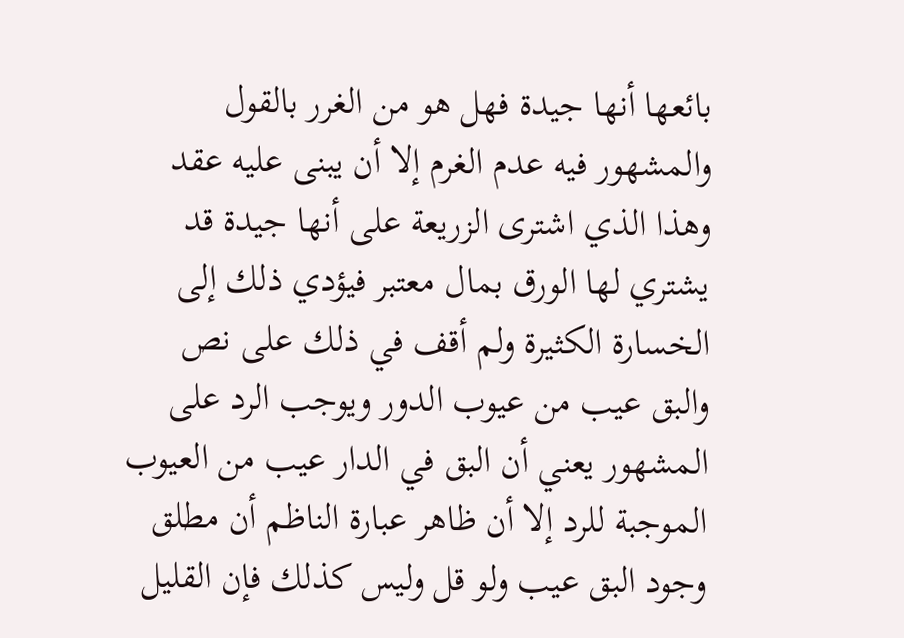بائعها أنها جيدة فهل هو من الغرر بالقول والمشهور فيه عدم الغرم إلا أن يبنى عليه عقد وهذا الذي اشترى الزريعة على أنها جيدة قد يشتري لها الورق بمال معتبر فيؤدي ذلك إلى الخسارة الكثيرة ولم أقف في ذلك على نص
والبق عيب من عيوب الدور ويوجب الرد على المشهور يعني أن البق في الدار عيب من العيوب الموجبة للرد إلا أن ظاهر عبارة الناظم أن مطلق وجود البق عيب ولو قل وليس كذلك فإن القليل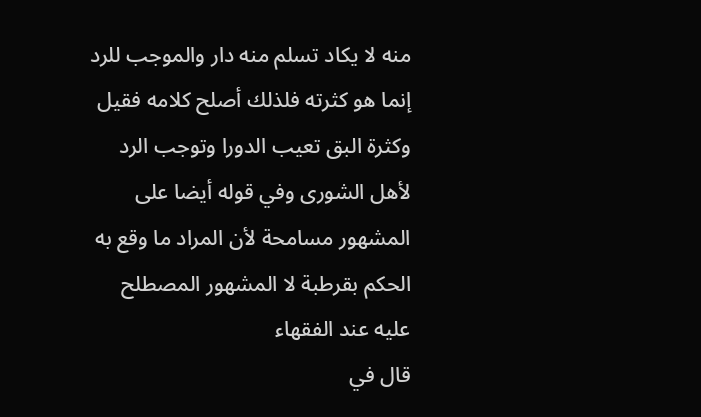منه لا يكاد تسلم منه دار والموجب للرد إنما هو كثرته فلذلك أصلح كلامه فقيل وكثرة البق تعيب الدورا وتوجب الرد لأهل الشورى وفي قوله أيضا على المشهور مسامحة لأن المراد ما وقع به الحكم بقرطبة لا المشهور المصطلح عليه عند الفقهاء
قال في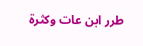طرر ابن عات وكثرة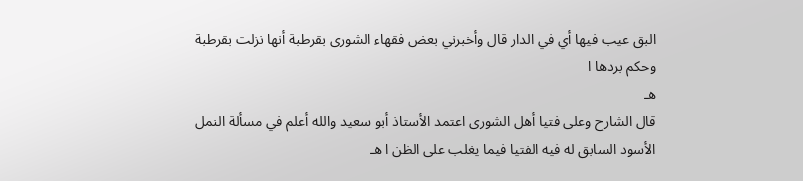البق عيب فيها أي في الدار قال وأخبرني بعض فقهاء الشورى بقرطبة أنها نزلت بقرطبة وحكم بردها ا
هـ
قال الشارح وعلى فتيا أهل الشورى اعتمد الأستاذ أبو سعيد والله أعلم في مسألة النمل الأسود السابق له فيه الفتيا فيما يغلب على الظن ا هـ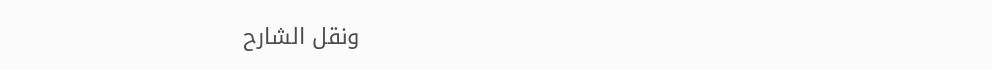ونقل الشارح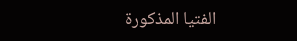الفتيا المذكورة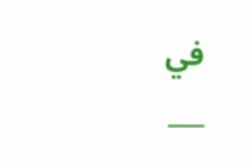في
___